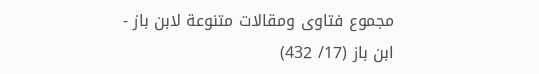مجموع فتاوى ومقالات متنوعة لابن باز - ابن باز (17/ 432)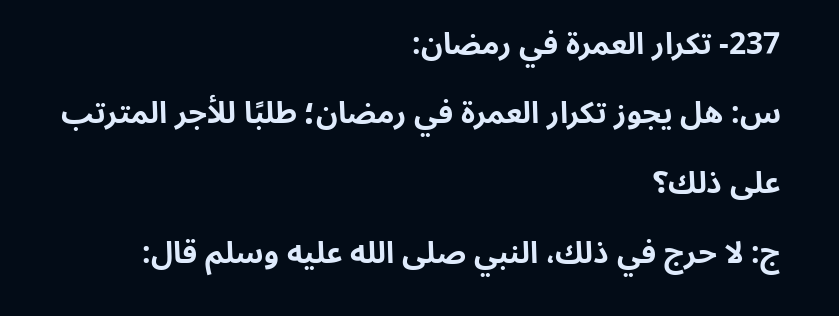237- تكرار العمرة في رمضان:
س: هل يجوز تكرار العمرة في رمضان؛ طلبًا للأجر المترتب على ذلك؟
ج: لا حرج في ذلك، النبي صلى الله عليه وسلم قال: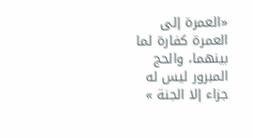«العمرة إلى العمرة كفارة لما بينهما، والحج المبرور ليس له جزاء إلا الجنة »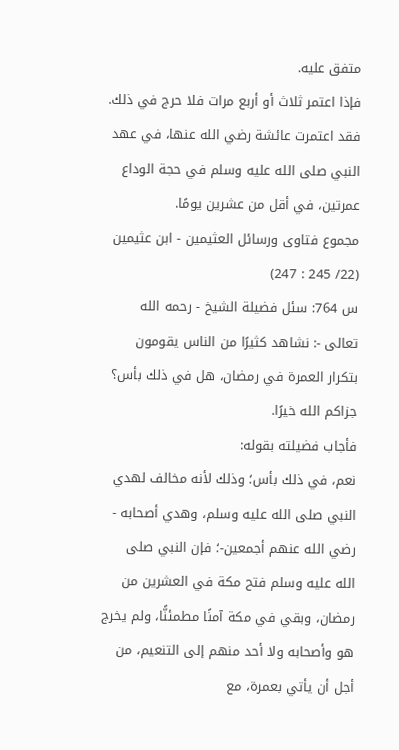متفق عليه.
فإذا اعتمر ثلاث أو أربع مرات فلا حرج في ذلك. فقد اعتمرت عائشة رضي الله عنها، في عهد النبي صلى الله عليه وسلم في حجة الوداع عمرتين، في أقل من عشرين يومًا.
مجموع فتاوى ورسائل العثيمين - ابن عثيمين (22/ 245 : 247)
س 764: سئل فضيلة الشيخ - رحمه الله تعالى -: نشاهد كثيرًا من الناس يقومون بتكرار العمرة في رمضان، هل في ذلك بأس؟ جزاكم الله خيرًا.
فأجاب فضيلته بقوله:
نعم، في ذلك بأس؛ وذلك لأنه مخالف لهدي النبي صلى الله عليه وسلم، وهدي أصحابه - رضي الله عنهم أجمعين-؛ فإن النبي صلى الله عليه وسلم فتح مكة في العشرين من رمضان، وبقي في مكة آمنًا مطمئنًّا، ولم يخرج هو وأصحابه ولا أحد منهم إلى التنعيم، من أجل أن يأتي بعمرة، مع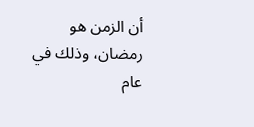أن الزمن هو رمضان، وذلك في عام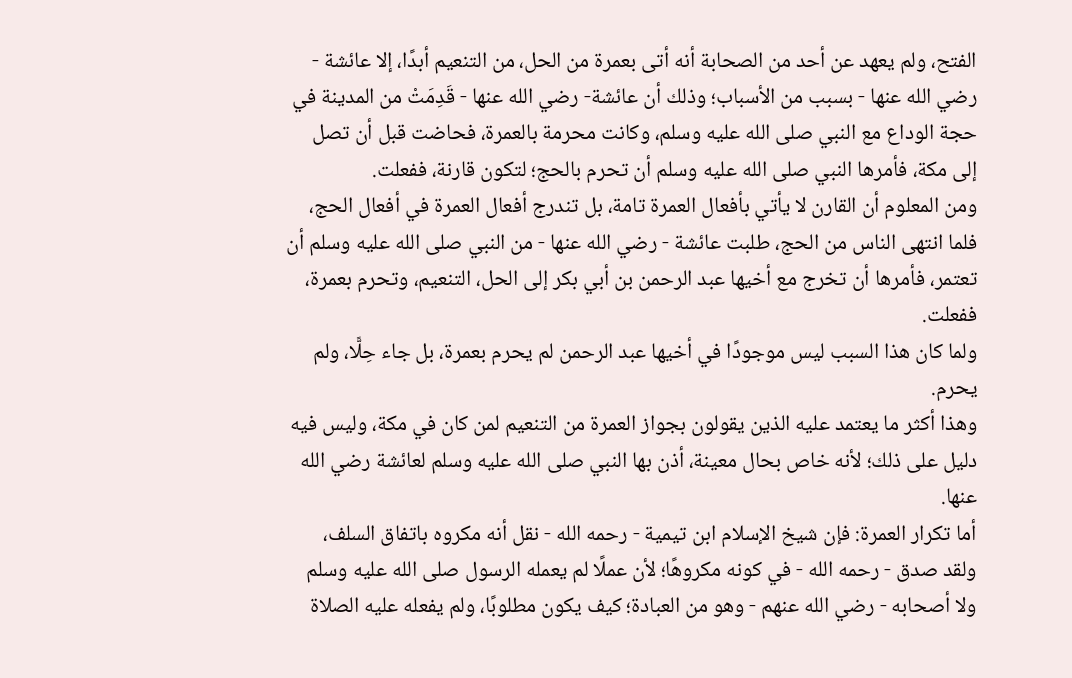الفتح، ولم يعهد عن أحد من الصحابة أنه أتى بعمرة من الحل، من التنعيم أبدًا، إلا عائشة - رضي الله عنها - بسبب من الأسباب؛ وذلك أن عائشة- رضي الله عنها - قَدِمَتْ من المدينة في حجة الوداع مع النبي صلى الله عليه وسلم، وكانت محرمة بالعمرة، فحاضت قبل أن تصل إلى مكة، فأمرها النبي صلى الله عليه وسلم أن تحرم بالحج؛ لتكون قارنة، ففعلت.
ومن المعلوم أن القارن لا يأتي بأفعال العمرة تامة، بل تندرج أفعال العمرة في أفعال الحج، فلما انتهى الناس من الحج، طلبت عائشة - رضي الله عنها - من النبي صلى الله عليه وسلم أن تعتمر، فأمرها أن تخرج مع أخيها عبد الرحمن بن أبي بكر إلى الحل، التنعيم، وتحرم بعمرة، ففعلت.
ولما كان هذا السبب ليس موجودًا في أخيها عبد الرحمن لم يحرم بعمرة، بل جاء حِلًّا، ولم يحرم.
وهذا أكثر ما يعتمد عليه الذين يقولون بجواز العمرة من التنعيم لمن كان في مكة، وليس فيه دليل على ذلك؛ لأنه خاص بحال معينة، أذن بها النبي صلى الله عليه وسلم لعائشة رضي الله عنها.
أما تكرار العمرة: فإن شيخ الإسلام ابن تيمية - رحمه الله - نقل أنه مكروه باتفاق السلف، ولقد صدق - رحمه الله - في كونه مكروهًا؛ لأن عملًا لم يعمله الرسول صلى الله عليه وسلم ولا أصحابه - رضي الله عنهم - وهو من العبادة؛ كيف يكون مطلوبًا، ولم يفعله عليه الصلاة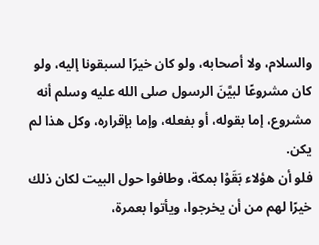والسلام، ولا أصحابه، ولو كان خيرًا لسبقونا إليه، ولو كان مشروعًا لبيَّنَ الرسول صلى الله عليه وسلم أنه مشروع، إما بقوله، أو بفعله، وإما بإقراره، وكل هذا لم يكن.
فلو أن هؤلاء بَقَوْا بمكة، وطافوا حول البيت لكان ذلك خيرًا لهم من أن يخرجوا، ويأتوا بعمرة،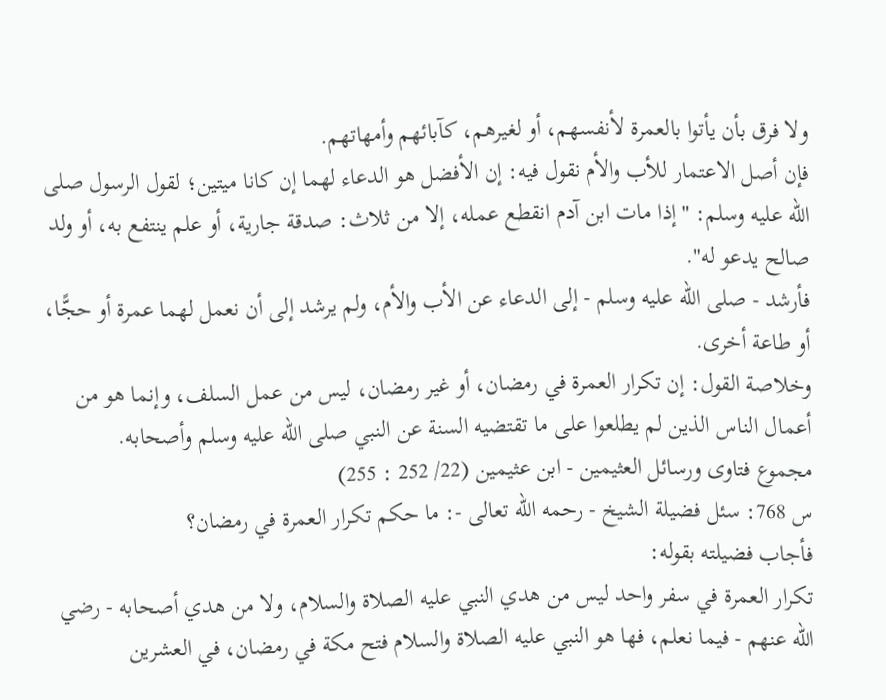ولا فرق بأن يأتوا بالعمرة لأنفسهم، أو لغيرهم، كآبائهم وأمهاتهم.
فإن أصل الاعتمار للأب والأم نقول فيه: إن الأفضل هو الدعاء لهما إن كانا ميتين؛ لقول الرسول صلى الله عليه وسلم: "إذا مات ابن آدم انقطع عمله، إلا من ثلاث: صدقة جارية، أو علم ينتفع به، أو ولد صالح يدعو له".
فأرشد - صلى الله عليه وسلم - إلى الدعاء عن الأب والأم، ولم يرشد إلى أن نعمل لهما عمرة أو حجًّا، أو طاعة أخرى.
وخلاصة القول: إن تكرار العمرة في رمضان، أو غير رمضان، ليس من عمل السلف، وإنما هو من أعمال الناس الذين لم يطلعوا على ما تقتضيه السنة عن النبي صلى الله عليه وسلم وأصحابه.
مجموع فتاوى ورسائل العثيمين - ابن عثيمين (22/ 252 : 255)
س 768: سئل فضيلة الشيخ - رحمه الله تعالى -: ما حكم تكرار العمرة في رمضان؟
فأجاب فضيلته بقوله:
تكرار العمرة في سفر واحد ليس من هدي النبي عليه الصلاة والسلام، ولا من هدي أصحابه - رضي الله عنهم - فيما نعلم، فها هو النبي عليه الصلاة والسلام فتح مكة في رمضان، في العشرين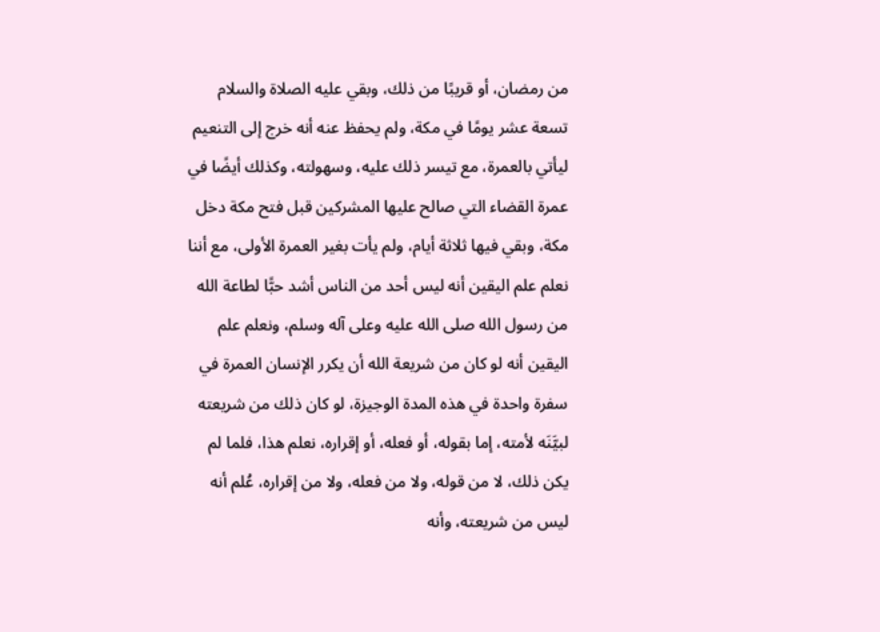من رمضان، أو قريبًا من ذلك، وبقي عليه الصلاة والسلام تسعة عشر يومًا في مكة، ولم يحفظ عنه أنه خرج إلى التنعيم ليأتي بالعمرة، مع تيسر ذلك عليه، وسهولته، وكذلك أيضًا في عمرة القضاء التي صالح عليها المشركين قبل فتح مكة دخل مكة، وبقي فيها ثلاثة أيام، ولم يأت بغير العمرة الأولى، مع أننا نعلم علم اليقين أنه ليس أحد من الناس أشد حبًّا لطاعة الله من رسول الله صلى الله عليه وعلى آله وسلم، ونعلم علم اليقين أنه لو كان من شريعة الله أن يكرر الإنسان العمرة في سفرة واحدة في هذه المدة الوجيزة، لو كان ذلك من شريعته لبيَّنَه لأمته، إما بقوله، أو فعله، أو إقراره، نعلم هذا، فلما لم يكن ذلك، لا من قوله، ولا من فعله، ولا من إقراره، عُلم أنه ليس من شريعته، وأنه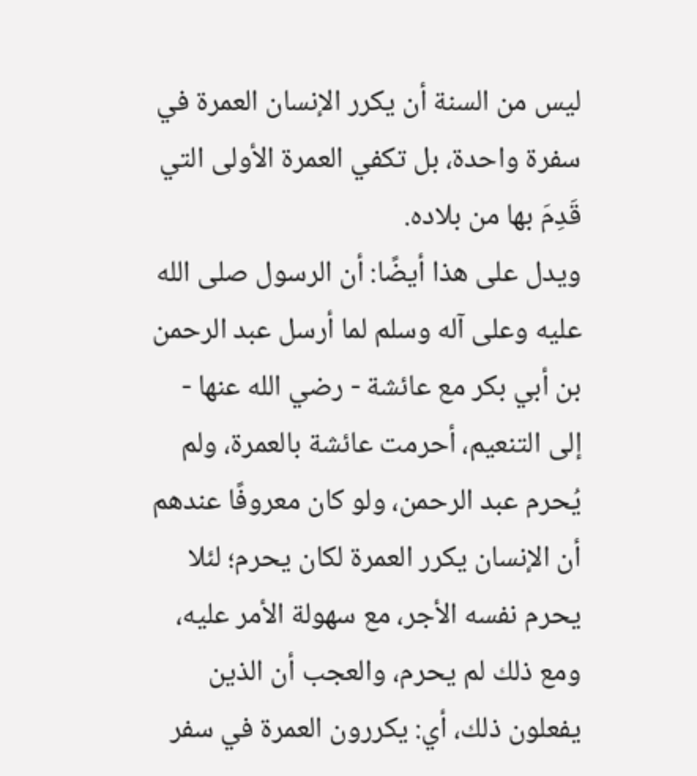ليس من السنة أن يكرر الإنسان العمرة في سفرة واحدة، بل تكفي العمرة الأولى التي قَدِمَ بها من بلاده.
ويدل على هذا أيضًا: أن الرسول صلى الله عليه وعلى آله وسلم لما أرسل عبد الرحمن بن أبي بكر مع عائشة - رضي الله عنها - إلى التنعيم، أحرمت عائشة بالعمرة، ولم يُحرم عبد الرحمن، ولو كان معروفًا عندهم أن الإنسان يكرر العمرة لكان يحرم؛ لئلا يحرم نفسه الأجر، مع سهولة الأمر عليه، ومع ذلك لم يحرم، والعجب أن الذين يفعلون ذلك، أي: يكررون العمرة في سفر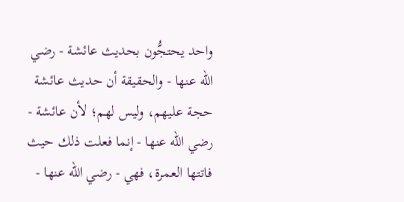واحد يحتجُّون بحديث عائشة - رضي الله عنها - والحقيقة أن حديث عائشة حجة عليهم، وليس لهم؛ لأن عائشة - رضي الله عنها - إنما فعلت ذلك حيث فاتتها العمرة، فهي - رضي الله عنها -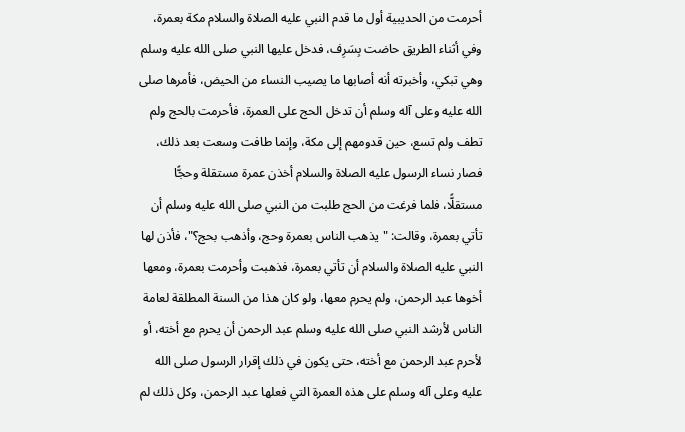أحرمت من الحديبية أول ما قدم النبي عليه الصلاة والسلام مكة بعمرة، وفي أثناء الطريق حاضت بِسَرِف، فدخل عليها النبي صلى الله عليه وسلم وهي تبكي، وأخبرته أنه أصابها ما يصيب النساء من الحيض، فأمرها صلى الله عليه وعلى آله وسلم أن تدخل الحج على العمرة، فأحرمت بالحج ولم تطف ولم تسع، حين قدومهم إلى مكة، وإنما طافت وسعت بعد ذلك، فصار نساء الرسول عليه الصلاة والسلام أخذن عمرة مستقلة وحجًّا مستقلًّا، فلما فرغت من الحج طلبت من النبي صلى الله عليه وسلم أن تأتي بعمرة، وقالت: "يذهب الناس بعمرة وحج، وأذهب بحج؟"، فأذن لها النبي عليه الصلاة والسلام أن تأتي بعمرة، فذهبت وأحرمت بعمرة، ومعها أخوها عبد الرحمن، ولم يحرم معها، ولو كان هذا من السنة المطلقة لعامة الناس لأرشد النبي صلى الله عليه وسلم عبد الرحمن أن يحرم مع أخته، أو لأحرم عبد الرحمن مع أخته، حتى يكون في ذلك إقرار الرسول صلى الله عليه وعلى آله وسلم على هذه العمرة التي فعلها عبد الرحمن، وكل ذلك لم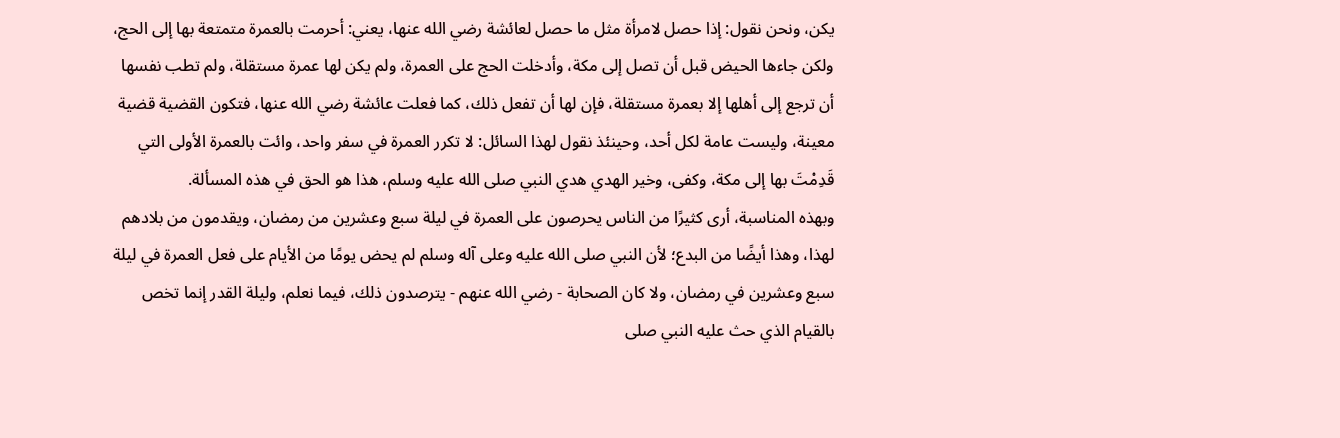يكن، ونحن نقول: إذا حصل لامرأة مثل ما حصل لعائشة رضي الله عنها، يعني: أحرمت بالعمرة متمتعة بها إلى الحج، ولكن جاءها الحيض قبل أن تصل إلى مكة، وأدخلت الحج على العمرة، ولم يكن لها عمرة مستقلة، ولم تطب نفسها أن ترجع إلى أهلها إلا بعمرة مستقلة، فإن لها أن تفعل ذلك، كما فعلت عائشة رضي الله عنها، فتكون القضية قضية معينة، وليست عامة لكل أحد، وحينئذ نقول لهذا السائل: لا تكرر العمرة في سفر واحد، وائت بالعمرة الأولى التي قَدِمْتَ بها إلى مكة، وكفى، وخير الهدي هدي النبي صلى الله عليه وسلم، هذا هو الحق في هذه المسألة.
وبهذه المناسبة، أرى كثيرًا من الناس يحرصون على العمرة في ليلة سبع وعشرين من رمضان، ويقدمون من بلادهم لهذا، وهذا أيضًا من البدع؛ لأن النبي صلى الله عليه وعلى آله وسلم لم يحض يومًا من الأيام على فعل العمرة في ليلة سبع وعشرين في رمضان، ولا كان الصحابة - رضي الله عنهم - يترصدون ذلك، فيما نعلم، وليلة القدر إنما تخص بالقيام الذي حث عليه النبي صلى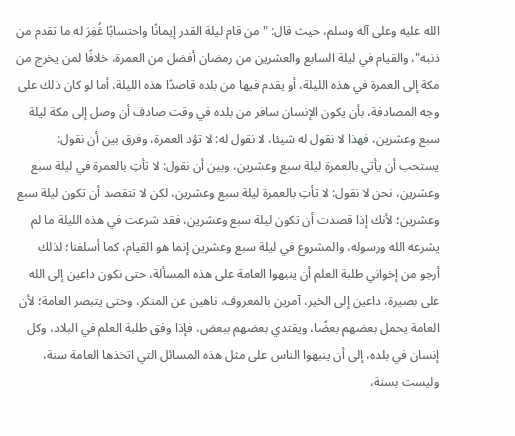الله عليه وعلى آله وسلم، حيث قال: "من قام ليلة القدر إيمانًا واحتسابًا غُفِرَ له ما تقدم من ذنبه"، والقيام في ليلة السابع والعشرين من رمضان أفضل من العمرة، خلافًا لمن يخرج من مكة إلى العمرة في هذه الليلة، أو يقدم فيها من بلده قاصدًا هذه الليلة، أما لو كان ذلك على وجه المصادفة، بأن يكون الإنسان سافر من بلده في وقت صادف أن وصل إلى مكة ليلة سبع وعشرين، فهذا لا نقول له شيئا، لا نقول له: لا تؤد العمرة، وفرق بين أن نقول: يستحب أن يأتي بالعمرة ليلة سبع وعشرين، وبين أن نقول: لا تأتِ بالعمرة في ليلة سبع وعشرين، نحن لا نقول: لا تأتِ بالعمرة ليلة سبع وعشرين، لكن لا تتقصد أن تكون ليلة سبع وعشرين؛ لأنك إذا قصدت أن تكون ليلة سبع وعشرين، فقد شرعت في هذه الليلة ما لم يشرعه الله ورسوله، والمشروع في ليلة سبع وعشرين إنما هو القيام، كما أسلفنا؛ لذلك أرجو من إخواني طلبة العلم أن ينبهوا العامة على هذه المسألة، حتى نكون داعين إلى الله على بصيرة، داعين إلى الخير، آمرين بالمعروف، ناهين عن المنكر، وحتى يتبصر العامة؛ لأن العامة يحمل بعضهم بعضًا، ويقتدي بعضهم ببعض، فإذا وفق طلبة العلم في البلاد، وكل إنسان في بلده، إلى أن ينبهوا الناس على مثل هذه المسائل التي اتخذها العامة سنة، وليست بسنة،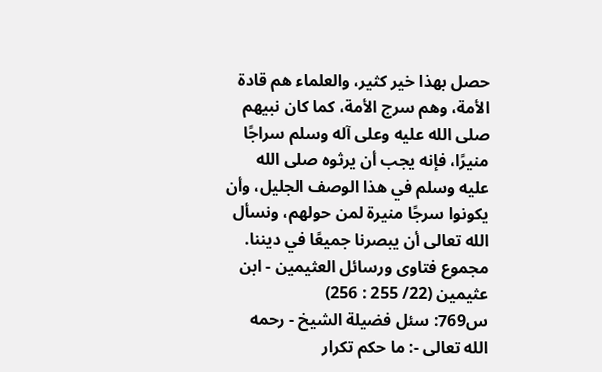حصل بهذا خير كثير، والعلماء هم قادة الأمة، وهم سرج الأمة، كما كان نبيهم صلى الله عليه وعلى آله وسلم سراجًا منيرًا، فإنه يجب أن يرثوه صلى الله عليه وسلم في هذا الوصف الجليل، وأن يكونوا سرجًا منيرة لمن حولهم، ونسأل الله تعالى أن يبصرنا جميعًا في ديننا.
مجموع فتاوى ورسائل العثيمين - ابن عثيمين (22/ 255 : 256)
س769: سئل فضيلة الشيخ - رحمه الله تعالى -: ما حكم تكرار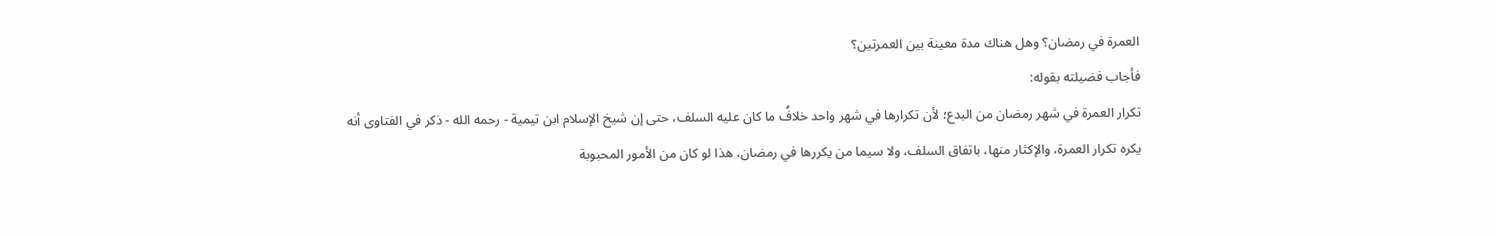العمرة في رمضان؟ وهل هناك مدة معينة بين العمرتين؟
فأجاب فضيلته بقوله:
تكرار العمرة في شهر رمضان من البدع؛ لأن تكرارها في شهر واحد خلافُ ما كان عليه السلف، حتى إن شيخ الإسلام ابن تيمية - رحمه الله - ذكر في الفتاوى أنه يكره تكرار العمرة، والإكثار منها، باتفاق السلف، ولا سيما من يكررها في رمضان، هذا لو كان من الأمور المحبوبة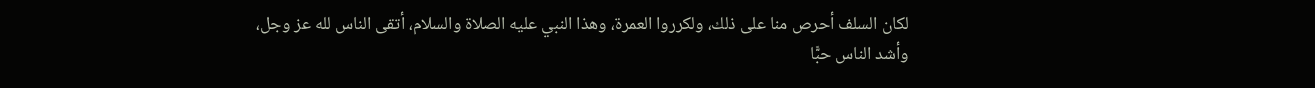لكان السلف أحرص منا على ذلك، ولكرروا العمرة، وهذا النبي عليه الصلاة والسلام، أتقى الناس لله عز وجل، وأشد الناس حبًّا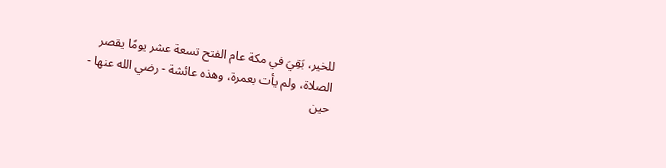للخير، بَقِيَ في مكة عام الفتح تسعة عشر يومًا يقصر الصلاة، ولم يأت بعمرة، وهذه عائشة - رضي الله عنها - حين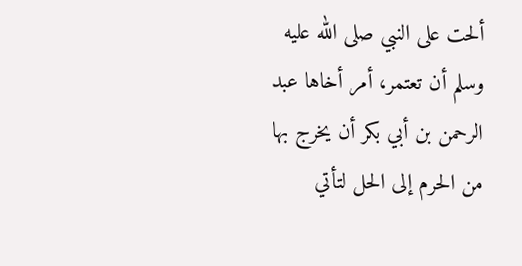ألحت على النبي صلى الله عليه وسلم أن تعتمر، أمر أخاها عبد الرحمن بن أبي بكر أن يخرج بها من الحرم إلى الحل لتأتي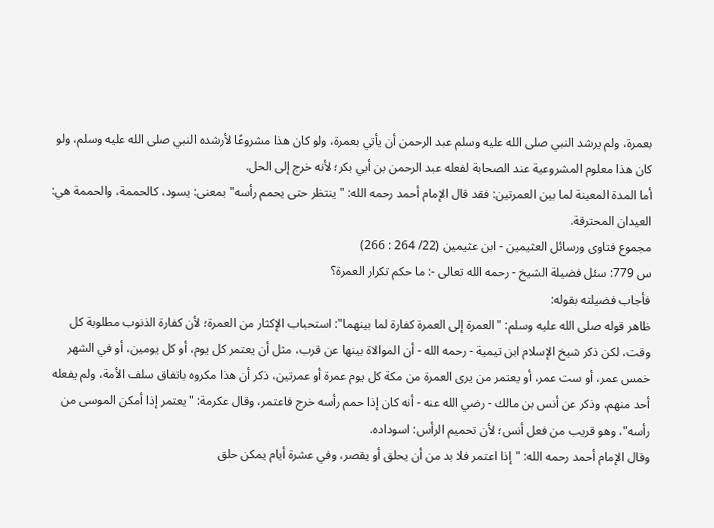بعمرة، ولم يرشد النبي صلى الله عليه وسلم عبد الرحمن أن يأتي بعمرة، ولو كان هذا مشروعًا لأرشده النبي صلى الله عليه وسلم، ولو كان هذا معلوم المشروعية عند الصحابة لفعله عبد الرحمن بن أبي بكر؛ لأنه خرج إلى الحل.
أما المدة المعينة لما بين العمرتين: فقد قال الإمام أحمد رحمه الله: "ينتظر حتى يحمم رأسه" بمعنى: يسود، كالحممة، والحممة هي: العيدان المحترقة.
مجموع فتاوى ورسائل العثيمين - ابن عثيمين (22/ 264 : 266)
س 779: سئل فضيلة الشيخ - رحمه الله تعالى -: ما حكم تكرار العمرة؟
فأجاب فضيلته بقوله:
ظاهر قوله صلى الله عليه وسلم: "العمرة إلى العمرة كفارة لما بينهما": استحباب الإكثار من العمرة؛ لأن كفارة الذنوب مطلوبة كل وقت، لكن ذكر شيخ الإسلام ابن تيمية - رحمه الله - أن الموالاة بينها عن قرب، مثل أن يعتمر كل يوم، أو كل يومين، أو في الشهر خمس عمر، أو ست عمر، أو يعتمر من يرى العمرة من مكة كل يوم عمرة أو عمرتين، ذكر أن هذا مكروه باتفاق سلف الأمة، ولم يفعله أحد منهم، وذكر عن أنس بن مالك - رضي الله عنه - أنه كان إذا حمم رأسه خرج فاعتمر، وقال عكرمة: "يعتمر إذا أمكن الموسى من رأسه"، وهو قريب من فعل أنس؛ لأن تحميم الرأس: اسوداده.
وقال الإمام أحمد رحمه الله: "إذا اعتمر فلا بد من أن يحلق أو يقصر، وفي عشرة أيام يمكن حلق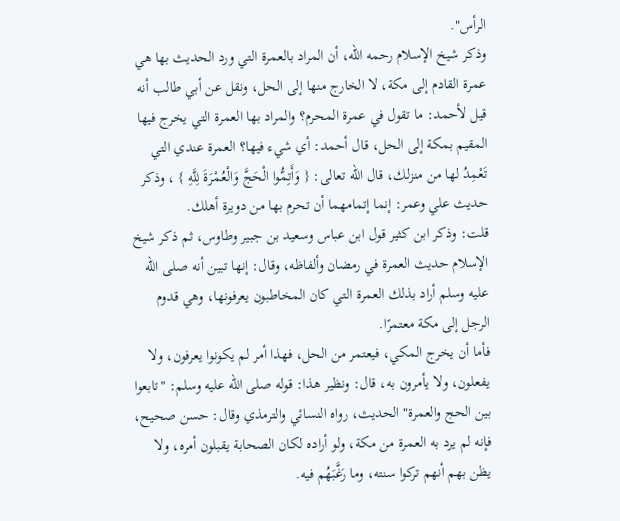الرأس".
وذكر شيخ الإسلام رحمه الله، أن المراد بالعمرة التي ورد الحديث بها هي عمرة القادم إلى مكة، لا الخارج منها إلى الحل، ونقل عن أبي طالب أنه قيل لأحمد: ما تقول في عمرة المحرم؟ والمراد بها العمرة التي يخرج فيها المقيم بمكة إلى الحل، قال أحمد: أي شيء فيها؟ العمرة عندي التي تَعْمِدُ لها من منزلك، قال الله تعالى: { وَأَتِمُّوا الْحَجَّ وَالْعُمْرَةَ لِلَّهِ } ، وذكر حديث علي وعمر: إنما إتمامهما أن تحرم بها من دويرة أهلك.
قلت: وذكر ابن كثير قول ابن عباس وسعيد بن جبير وطاوس، ثم ذكر شيخ الإسلام حديث العمرة في رمضان وألفاظه، وقال: إنها تبين أنه صلى الله عليه وسلم أراد بذلك العمرة التي كان المخاطبون يعرفونها، وهي قدوم الرجل إلى مكة معتمرًا.
فأما أن يخرج المكي، فيعتمر من الحل، فهذا أمر لم يكونوا يعرفون، ولا يفعلون، ولا يأمرون به، قال: ونظير هذا: قوله صلى الله عليه وسلم: "تابعوا بين الحج والعمرة" الحديث، رواه النسائي والترمذي وقال: حسن صحيح، فإنه لم يرد به العمرة من مكة، ولو أراده لكان الصحابة يقبلون أمره، ولا يظن بهم أنهم تركوا سنته، وما رَغَّبَهُم فيه.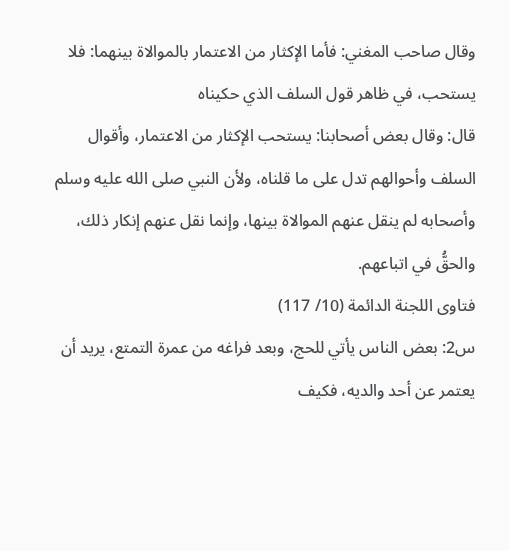وقال صاحب المغني: فأما الإكثار من الاعتمار بالموالاة بينهما: فلا يستحب، في ظاهر قول السلف الذي حكيناه
قال: وقال بعض أصحابنا: يستحب الإكثار من الاعتمار، وأقوال السلف وأحوالهم تدل على ما قلناه، ولأن النبي صلى الله عليه وسلم وأصحابه لم ينقل عنهم الموالاة بينها، وإنما نقل عنهم إنكار ذلك، والحقُّ في اتباعهم.
فتاوى اللجنة الدائمة (10/ 117)
س2: بعض الناس يأتي للحج، وبعد فراغه من عمرة التمتع، يريد أن يعتمر عن أحد والديه، فكيف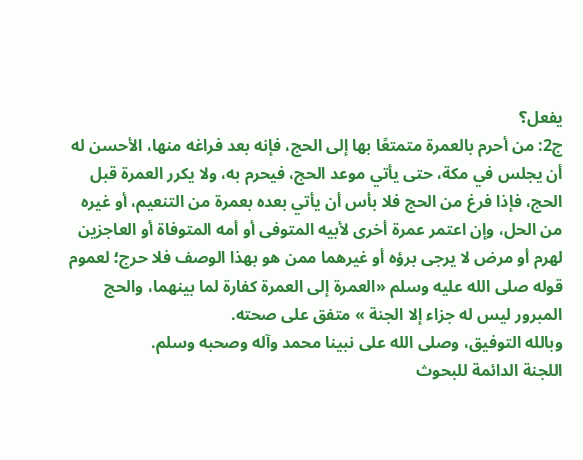يفعل؟
ج2: من أحرم بالعمرة متمتعًا بها إلى الحج، فإنه بعد فراغه منها، الأحسن له أن يجلس في مكة، حتى يأتي موعد الحج، فيحرم به، ولا يكرر العمرة قبل الحج، فإذا فرغ من الحج فلا بأس أن يأتي بعده بعمرة من التنعيم، أو غيره من الحل، وإن اعتمر عمرة أخرى لأبيه المتوفى أو أمه المتوفاة أو العاجزين لهرم أو مرض لا يرجى برؤه أو غيرهما ممن هو بهذا الوصف فلا حرج؛ لعموم قوله صلى الله عليه وسلم «العمرة إلى العمرة كفارة لما بينهما، والحج المبرور ليس له جزاء إلا الجنة » متفق على صحته.
وبالله التوفيق، وصلى الله على نبينا محمد وآله وصحبه وسلم.
اللجنة الدائمة للبحوث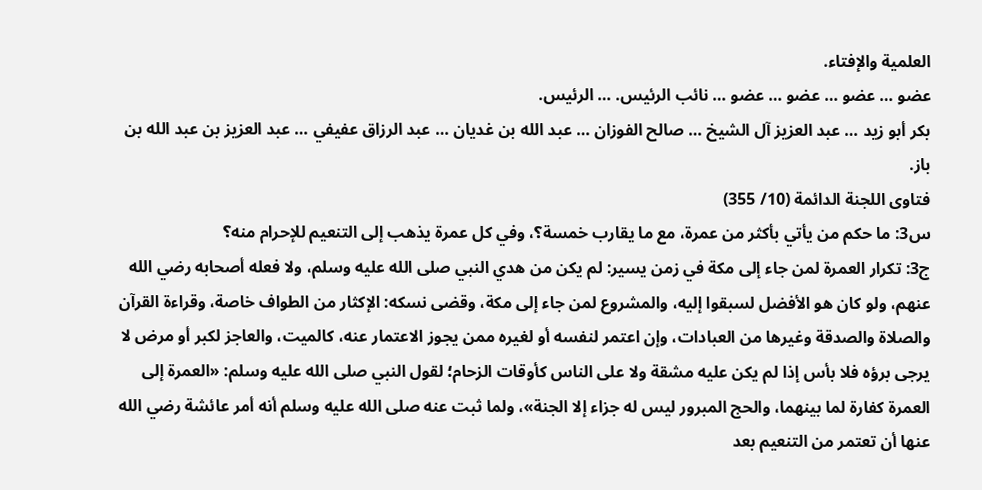العلمية والإفتاء.
عضو … عضو … عضو … عضو … نائب الرئيس. … الرئيس.
بكر أبو زيد … عبد العزيز آل الشيخ … صالح الفوزان … عبد الله بن غديان … عبد الرزاق عفيفي … عبد العزيز بن عبد الله بن باز.
فتاوى اللجنة الدائمة (10/ 355)
س3: ما حكم من يأتي بأكثر من عمرة، مع ما يقارب خمسة؟، وفي كل عمرة يذهب إلى التنعيم للإحرام منه؟
ج3: تكرار العمرة لمن جاء إلى مكة في زمن يسير: لم يكن من هدي النبي صلى الله عليه وسلم، ولا فعله أصحابه رضي الله عنهم، ولو كان هو الأفضل لسبقوا إليه، والمشروع لمن جاء إلى مكة، وقضى نسكه: الإكثار من الطواف خاصة، وقراءة القرآن والصلاة والصدقة وغيرها من العبادات، وإن اعتمر لنفسه أو لغيره ممن يجوز الاعتمار عنه، كالميت، والعاجز لكبر أو مرض لا يرجى برؤه فلا بأس إذا لم يكن عليه مشقة ولا على الناس كأوقات الزحام؛ لقول النبي صلى الله عليه وسلم: «العمرة إلى العمرة كفارة لما بينهما، والحج المبرور ليس له جزاء إلا الجنة»، ولما ثبت عنه صلى الله عليه وسلم أنه أمر عائشة رضي الله عنها أن تعتمر من التنعيم بعد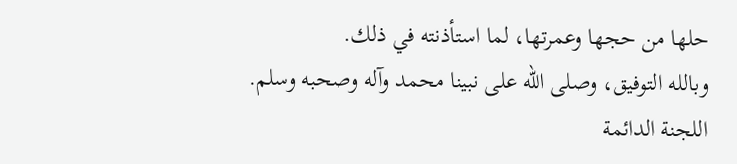حلها من حجها وعمرتها، لما استأذنته في ذلك.
وبالله التوفيق، وصلى الله على نبينا محمد وآله وصحبه وسلم.
اللجنة الدائمة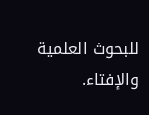للبحوث العلمية والإفتاء.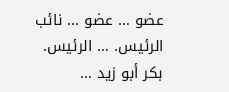عضو … عضو … نائب الرئيس. … الرئيس.
بكر أبو زيد …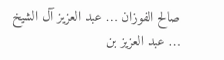صالح الفوزان … عبد العزيز آل الشيخ … عبد العزيز بن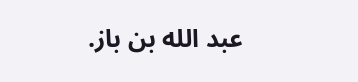عبد الله بن باز.